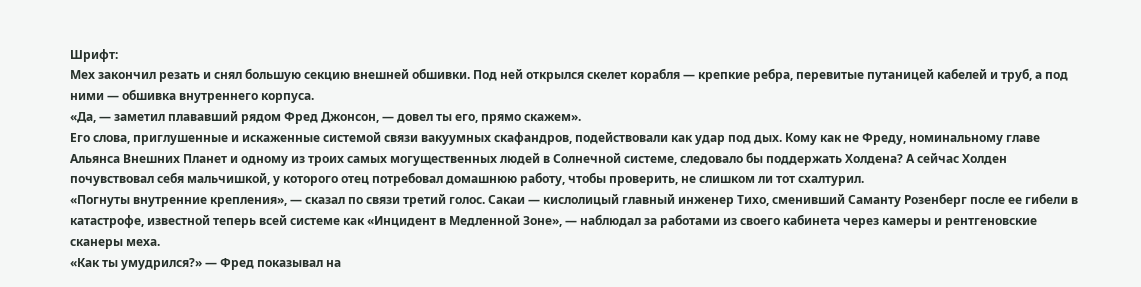Шрифт:
Мех закончил резать и снял большую секцию внешней обшивки. Под ней открылся скелет корабля — крепкие ребра, перевитые путаницей кабелей и труб, а под ними — обшивка внутреннего корпуса.
«Да, — заметил плававший рядом Фред Джонсон, — довел ты его, прямо скажем».
Его слова, приглушенные и искаженные системой связи вакуумных скафандров, подействовали как удар под дых. Кому как не Фреду, номинальному главе Альянса Внешних Планет и одному из троих самых могущественных людей в Солнечной системе, следовало бы поддержать Холдена? А сейчас Холден почувствовал себя мальчишкой, у которого отец потребовал домашнюю работу, чтобы проверить, не слишком ли тот схалтурил.
«Погнуты внутренние крепления», — сказал по связи третий голос. Сакаи — кислолицый главный инженер Тихо, сменивший Саманту Розенберг после ее гибели в катастрофе, известной теперь всей системе как «Инцидент в Медленной Зоне», — наблюдал за работами из своего кабинета через камеры и рентгеновские сканеры меха.
«Как ты умудрился?» — Фред показывал на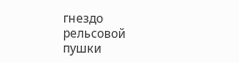гнездо рельсовой пушки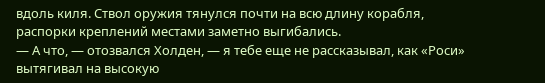вдоль киля. Ствол оружия тянулся почти на всю длину корабля, распорки креплений местами заметно выгибались.
— А что, — отозвался Холден, — я тебе еще не рассказывал, как «Роси» вытягивал на высокую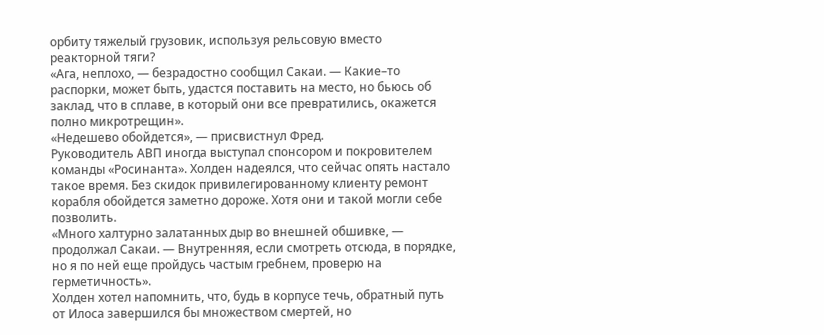орбиту тяжелый грузовик, используя рельсовую вместо реакторной тяги?
«Ага, неплохо, — безрадостно сообщил Сакаи. — Какие–то распорки, может быть, удастся поставить на место, но бьюсь об заклад, что в сплаве, в который они все превратились, окажется полно микротрещин».
«Недешево обойдется», — присвистнул Фред.
Руководитель АВП иногда выступал спонсором и покровителем команды «Росинанта». Холден надеялся, что сейчас опять настало такое время. Без скидок привилегированному клиенту ремонт корабля обойдется заметно дороже. Хотя они и такой могли себе позволить.
«Много халтурно залатанных дыр во внешней обшивке, — продолжал Сакаи. — Внутренняя, если смотреть отсюда, в порядке, но я по ней еще пройдусь частым гребнем, проверю на герметичность».
Холден хотел напомнить, что, будь в корпусе течь, обратный путь от Илоса завершился бы множеством смертей, но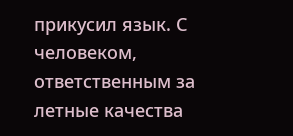прикусил язык. С человеком, ответственным за летные качества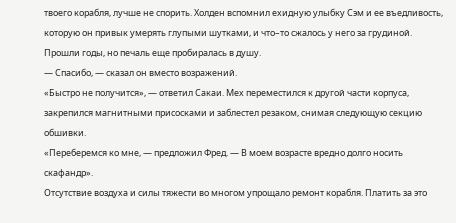твоего корабля, лучше не спорить. Холден вспомнил ехидную улыбку Сэм и ее въедливость, которую он привык умерять глупыми шутками, и что–то сжалось у него за грудиной. Прошли годы, но печаль еще пробиралась в душу.
— Спасибо, — сказал он вместо возражений.
«Быстро не получится», — ответил Сакаи. Мех переместился к другой части корпуса, закрепился магнитными присосками и заблестел резаком, снимая следующую секцию обшивки.
«Переберемся ко мне, — предложил Фред. — В моем возрасте вредно долго носить скафандр».
Отсутствие воздуха и силы тяжести во многом упрощало ремонт корабля. Платить за это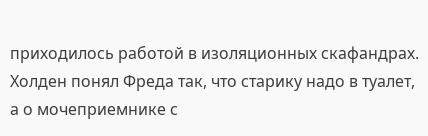приходилось работой в изоляционных скафандрах. Холден понял Фреда так, что старику надо в туалет, а о мочеприемнике с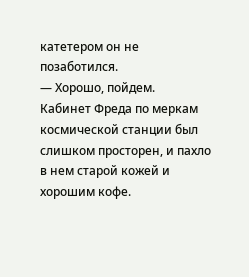катетером он не позаботился.
— Хорошо, пойдем.
Кабинет Фреда по меркам космической станции был слишком просторен, и пахло в нем старой кожей и хорошим кофе.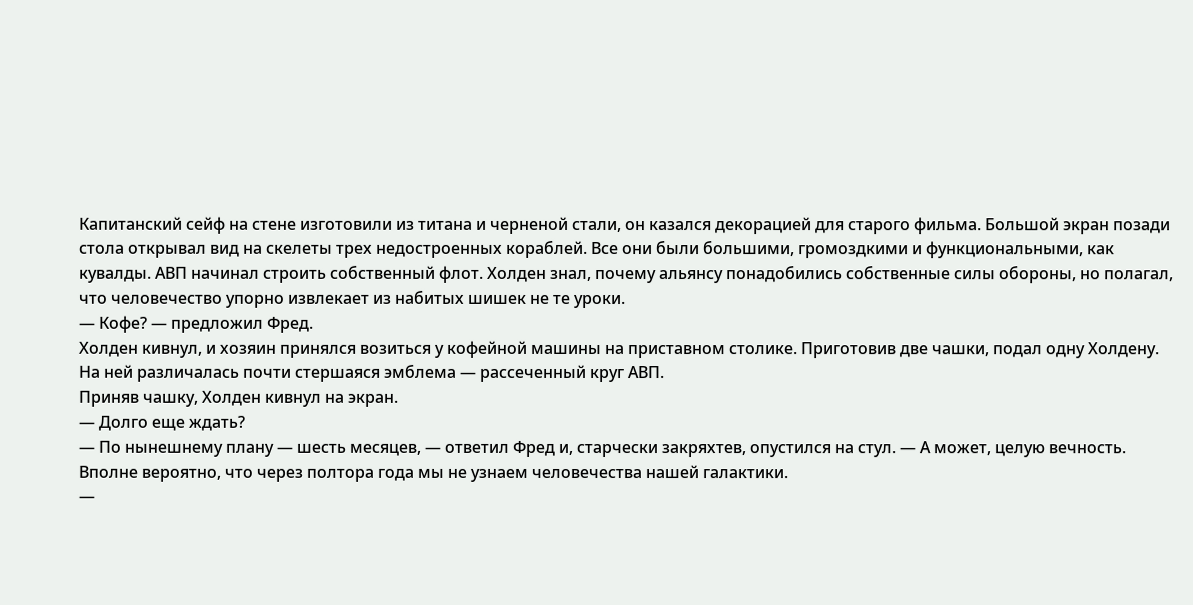Капитанский сейф на стене изготовили из титана и черненой стали, он казался декорацией для старого фильма. Большой экран позади стола открывал вид на скелеты трех недостроенных кораблей. Все они были большими, громоздкими и функциональными, как кувалды. АВП начинал строить собственный флот. Холден знал, почему альянсу понадобились собственные силы обороны, но полагал, что человечество упорно извлекает из набитых шишек не те уроки.
— Кофе? — предложил Фред.
Холден кивнул, и хозяин принялся возиться у кофейной машины на приставном столике. Приготовив две чашки, подал одну Холдену. На ней различалась почти стершаяся эмблема — рассеченный круг АВП.
Приняв чашку, Холден кивнул на экран.
— Долго еще ждать?
— По нынешнему плану — шесть месяцев, — ответил Фред и, старчески закряхтев, опустился на стул. — А может, целую вечность. Вполне вероятно, что через полтора года мы не узнаем человечества нашей галактики.
—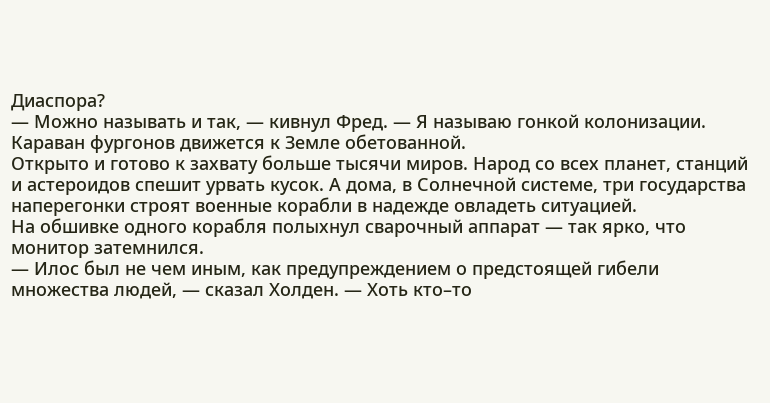Диаспора?
— Можно называть и так, — кивнул Фред. — Я называю гонкой колонизации. Караван фургонов движется к Земле обетованной.
Открыто и готово к захвату больше тысячи миров. Народ со всех планет, станций и астероидов спешит урвать кусок. А дома, в Солнечной системе, три государства наперегонки строят военные корабли в надежде овладеть ситуацией.
На обшивке одного корабля полыхнул сварочный аппарат — так ярко, что монитор затемнился.
— Илос был не чем иным, как предупреждением о предстоящей гибели множества людей, — сказал Холден. — Хоть кто–то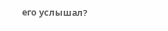его услышал?